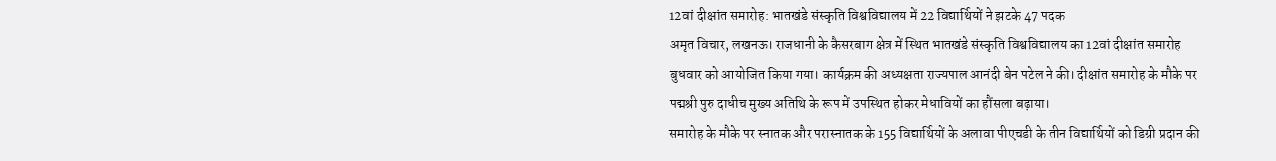12वां दीक्षांत समारोह: भातखंडे संस्कृति विश्वविद्यालय में 22 विद्यार्थियों ने झटके 47 पदक
अमृत विचार, लखनऊ। राजधानी के कैसरबाग क्षेत्र में स्थित भातखंडे संस्कृति विश्वविद्यालय का 12वां दीक्षांत समारोह बुधवार को आयोजित किया गया। कार्यक्रम की अध्यक्षता राज्यपाल आनंदी बेन पटेल ने की। दीक्षांत समारोह के मौके पर पद्मश्री पुरु दाधीच मुख्य अतिथि के रूप में उपस्थित होकर मेधावियों का हौंसला बढ़ाया।
समारोह के मौके पर स्नातक और परास्नातक के 155 विद्यार्थियों के अलावा पीएचडी के तीन विद्यार्थियों को डिग्री प्रदान की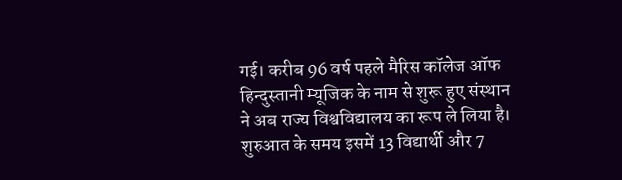गई। करीब 96 वर्ष पहले मैरिस कॉलेज ऑफ हिन्दुस्तानी म्यूजिक के नाम से शुरू हुए संस्थान ने अब राज्य विश्वविद्यालय का रूप ले लिया है। शुरुआत के समय इसमें 13 विद्यार्थी और 7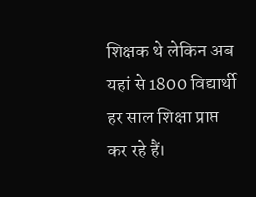शिक्षक थे लेकिन अब यहां से 1800 विद्यार्थी हर साल शिक्षा प्राप्त कर रहे हैं।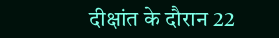दीक्षांत के दौरान 22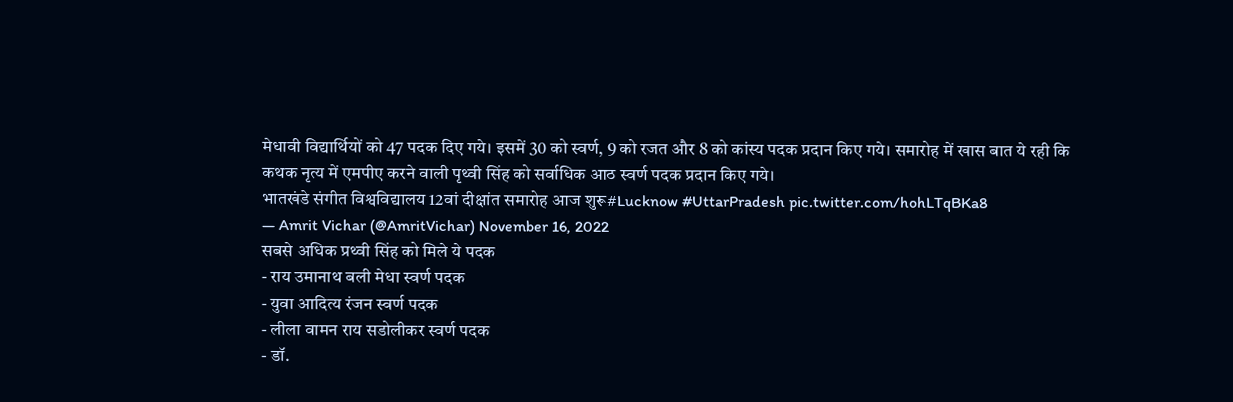मेधावी विद्यार्थियों को 47 पदक दिए गये। इसमें 30 को स्वर्ण, 9 को रजत और 8 को कांस्य पदक प्रदान किए गये। समारोह में खास बात ये रही कि कथक नृत्य में एमपीए करने वाली पृथ्वी सिंह को सर्वाधिक आठ स्वर्ण पदक प्रदान किए गये।
भातखंडे संगीत विश्वविद्यालय 12वां दीक्षांत समारोह आज शुरू#Lucknow #UttarPradesh pic.twitter.com/hohLTqBKa8
— Amrit Vichar (@AmritVichar) November 16, 2022
सबसे अधिक प्रथ्वी सिंह को मिले ये पदक
- राय उमानाथ बली मेधा स्वर्ण पदक
- युवा आदित्य रंजन स्वर्ण पदक
- लीला वामन राय सडोलीकर स्वर्ण पदक
- डॉ.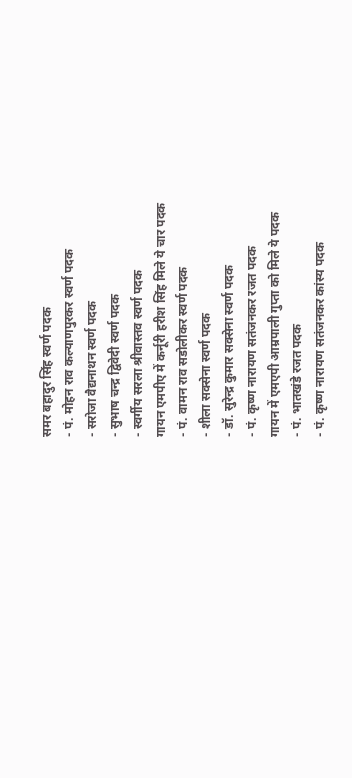समर बहादुर सिंह स्वर्ण पदक
- पं. मोहन राव कल्याणपुरकर स्वर्ण पदक
- सरोजा वैद्यनाथन स्वर्ण पदक
- सुभाष चन्द्र द्विवेदी स्वर्ण पदक
- स्वर्गीय सरला श्रीवास्तव स्वर्ण पदक
गायन एमपीए में कर्नूरी हरीश सिंह मिले ये चार पदक
- पं. वामन राव सडोलीकर स्वर्ण पदक
- शीला सक्सेना स्वर्ण पदक
- डॉ. सुरेन्द्र कुमार सक्सेना स्वर्ण पदक
- पं. कृष्ण नारायण सतंजनकर रजत पदक
गायन में एमएपी आम्रपाली गुप्ता को मिले ये पदक
- पं. भातखंडे रजत पदक
- पं. कृष्ण नारायण सतंजनकर कांस्य पदक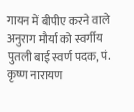गायन में बीपीए करने वाले अनुराग मौर्या को स्वर्गीय पुतली बाई स्वर्ण पदक, पं. कृष्ण नारायण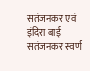सतंजनकर एवं इंदिरा बाई सतंजनकर स्वर्ण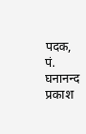पदक, पं. घनानन्द प्रकाश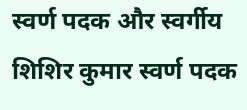स्वर्ण पदक और स्वर्गीय शिशिर कुमार स्वर्ण पदक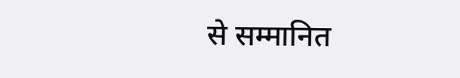से सम्मानित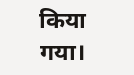किया गया।